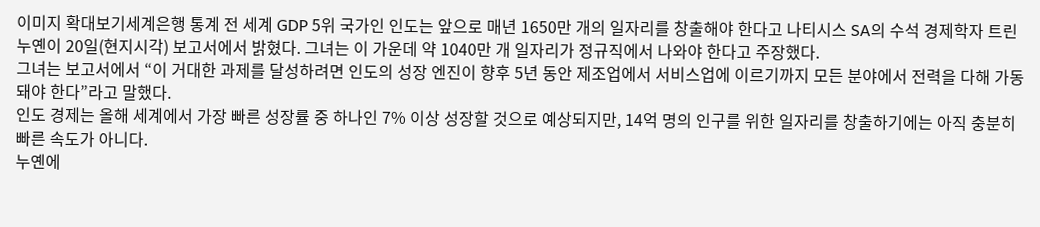이미지 확대보기세계은행 통계 전 세계 GDP 5위 국가인 인도는 앞으로 매년 1650만 개의 일자리를 창출해야 한다고 나티시스 SA의 수석 경제학자 트린 누옌이 20일(현지시각) 보고서에서 밝혔다. 그녀는 이 가운데 약 1040만 개 일자리가 정규직에서 나와야 한다고 주장했다.
그녀는 보고서에서 “이 거대한 과제를 달성하려면 인도의 성장 엔진이 향후 5년 동안 제조업에서 서비스업에 이르기까지 모든 분야에서 전력을 다해 가동돼야 한다”라고 말했다.
인도 경제는 올해 세계에서 가장 빠른 성장률 중 하나인 7% 이상 성장할 것으로 예상되지만, 14억 명의 인구를 위한 일자리를 창출하기에는 아직 충분히 빠른 속도가 아니다.
누옌에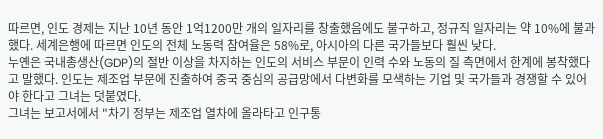따르면, 인도 경제는 지난 10년 동안 1억1200만 개의 일자리를 창출했음에도 불구하고, 정규직 일자리는 약 10%에 불과했다. 세계은행에 따르면 인도의 전체 노동력 참여율은 58%로, 아시아의 다른 국가들보다 훨씬 낮다.
누옌은 국내총생산(GDP)의 절반 이상을 차지하는 인도의 서비스 부문이 인력 수와 노동의 질 측면에서 한계에 봉착했다고 말했다. 인도는 제조업 부문에 진출하여 중국 중심의 공급망에서 다변화를 모색하는 기업 및 국가들과 경쟁할 수 있어야 한다고 그녀는 덧붙였다.
그녀는 보고서에서 "차기 정부는 제조업 열차에 올라타고 인구통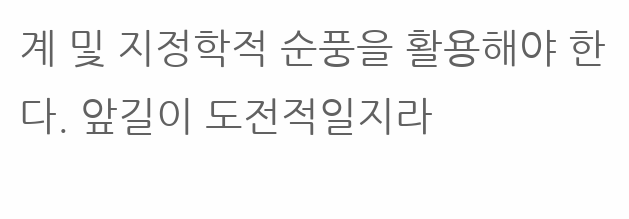계 및 지정학적 순풍을 활용해야 한다. 앞길이 도전적일지라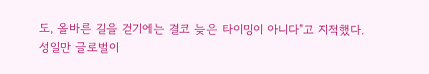도, 올바른 길을 걷기에는 결코 늦은 타이밍이 아니다"고 지적했다.
성일만 글로벌이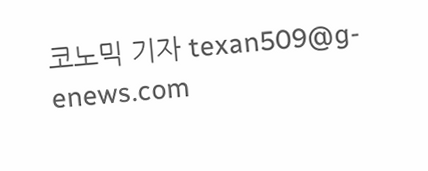코노믹 기자 texan509@g-enews.com